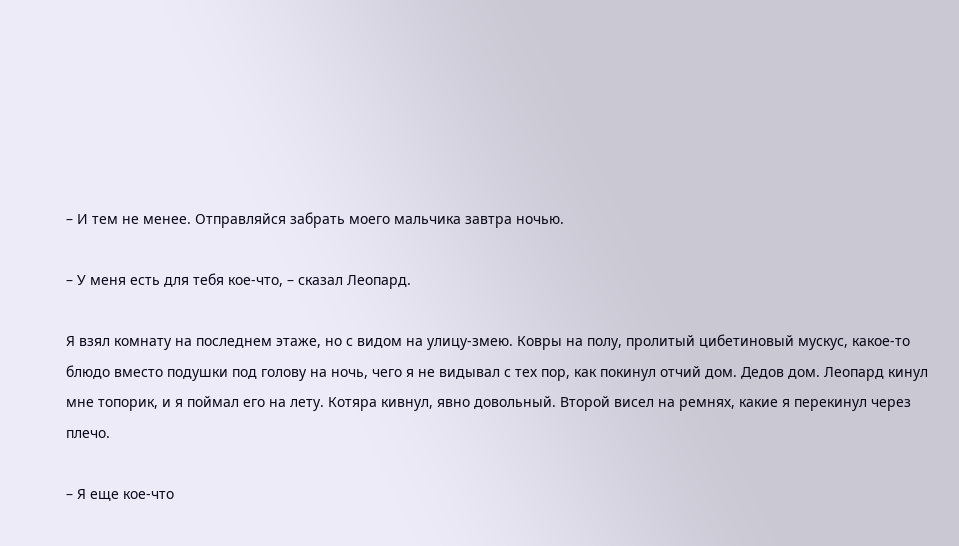– И тем не менее. Отправляйся забрать моего мальчика завтра ночью.

– У меня есть для тебя кое-что, – сказал Леопард.

Я взял комнату на последнем этаже, но с видом на улицу-змею. Ковры на полу, пролитый цибетиновый мускус, какое-то блюдо вместо подушки под голову на ночь, чего я не видывал с тех пор, как покинул отчий дом. Дедов дом. Леопард кинул мне топорик, и я поймал его на лету. Котяра кивнул, явно довольный. Второй висел на ремнях, какие я перекинул через плечо.

– Я еще кое-что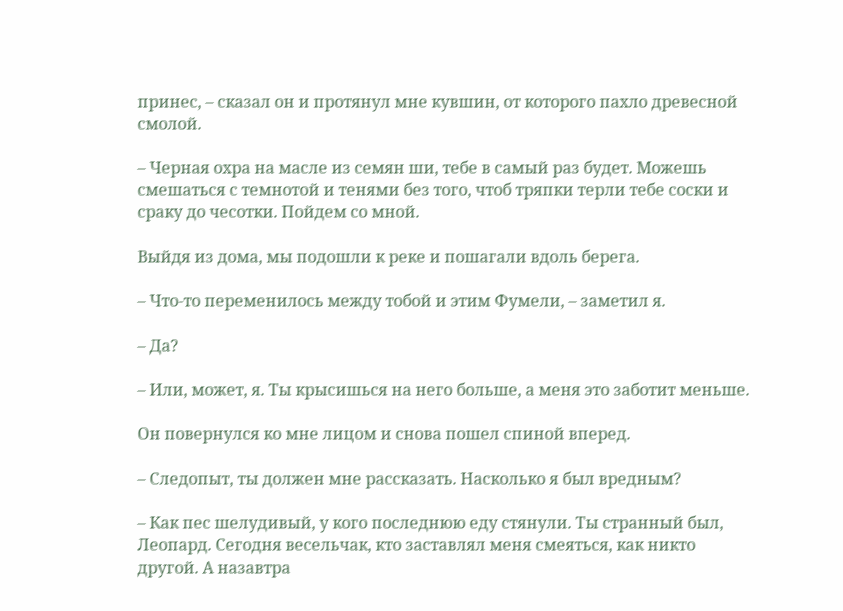принес, – сказал он и протянул мне кувшин, от которого пахло древесной смолой.

– Черная охра на масле из семян ши, тебе в самый раз будет. Можешь смешаться с темнотой и тенями без того, чтоб тряпки терли тебе соски и сраку до чесотки. Пойдем со мной.

Выйдя из дома, мы подошли к реке и пошагали вдоль берега.

– Что-то переменилось между тобой и этим Фумели, – заметил я.

– Да?

– Или, может, я. Ты крысишься на него больше, а меня это заботит меньше.

Он повернулся ко мне лицом и снова пошел спиной вперед.

– Следопыт, ты должен мне рассказать. Насколько я был вредным?

– Как пес шелудивый, у кого последнюю еду стянули. Ты странный был, Леопард. Сегодня весельчак, кто заставлял меня смеяться, как никто другой. А назавтра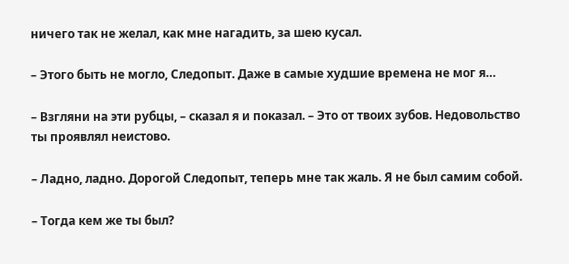ничего так не желал, как мне нагадить, за шею кусал.

– Этого быть не могло, Следопыт. Даже в самые худшие времена не мог я…

– Взгляни на эти рубцы, – сказал я и показал. – Это от твоих зубов. Недовольство ты проявлял неистово.

– Ладно, ладно. Дорогой Следопыт, теперь мне так жаль. Я не был самим собой.

– Тогда кем же ты был?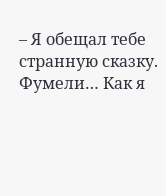– Я обещал тебе странную сказку. Фумели… Как я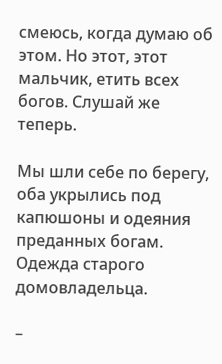смеюсь, когда думаю об этом. Но этот, этот мальчик, етить всех богов. Слушай же теперь.

Мы шли себе по берегу, оба укрылись под капюшоны и одеяния преданных богам. Одежда старого домовладельца.

–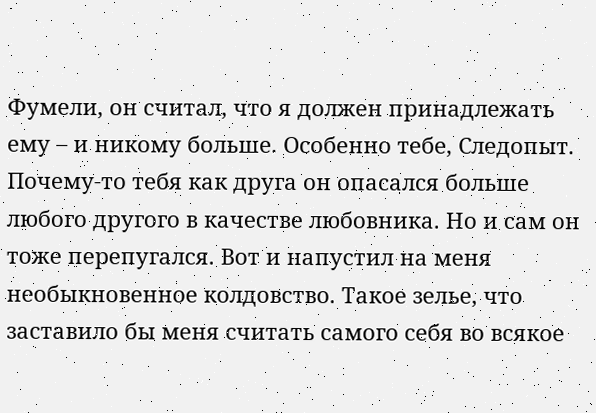Фумели, он считал, что я должен принадлежать ему – и никому больше. Особенно тебе, Следопыт. Почему-то тебя как друга он опасался больше любого другого в качестве любовника. Но и сам он тоже перепугался. Вот и напустил на меня необыкновенное колдовство. Такое зелье, что заставило бы меня считать самого себя во всякое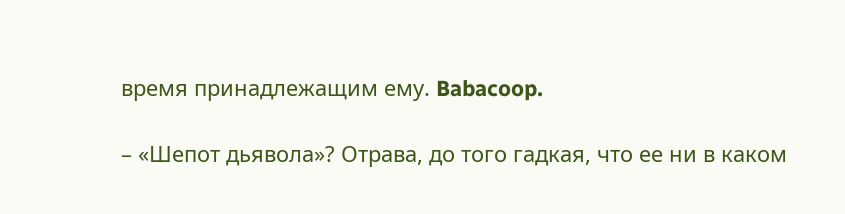время принадлежащим ему. Babacoop.

– «Шепот дьявола»? Отрава, до того гадкая, что ее ни в каком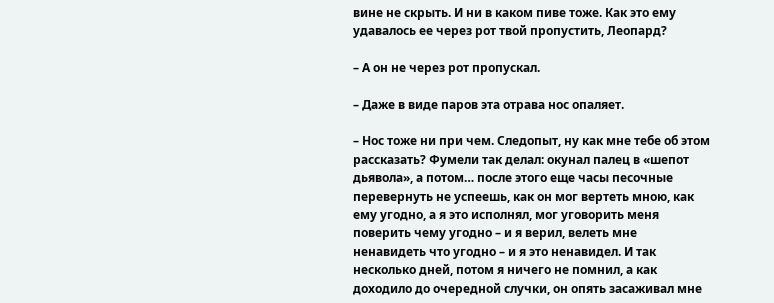вине не скрыть. И ни в каком пиве тоже. Как это ему удавалось ее через рот твой пропустить, Леопард?

– А он не через рот пропускал.

– Даже в виде паров эта отрава нос опаляет.

– Нос тоже ни при чем. Следопыт, ну как мне тебе об этом рассказать? Фумели так делал: окунал палец в «шепот дьявола», а потом… после этого еще часы песочные перевернуть не успеешь, как он мог вертеть мною, как ему угодно, а я это исполнял, мог уговорить меня поверить чему угодно – и я верил, велеть мне ненавидеть что угодно – и я это ненавидел. И так несколько дней, потом я ничего не помнил, а как доходило до очередной случки, он опять засаживал мне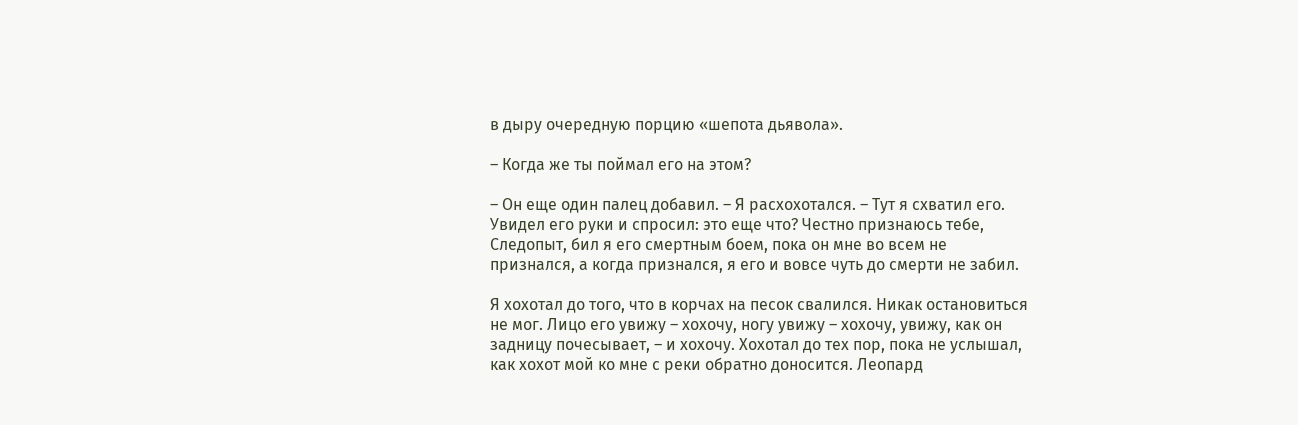в дыру очередную порцию «шепота дьявола».

– Когда же ты поймал его на этом?

– Он еще один палец добавил. – Я расхохотался. – Тут я схватил его. Увидел его руки и спросил: это еще что? Честно признаюсь тебе, Следопыт, бил я его смертным боем, пока он мне во всем не признался, а когда признался, я его и вовсе чуть до смерти не забил.

Я хохотал до того, что в корчах на песок свалился. Никак остановиться не мог. Лицо его увижу – хохочу, ногу увижу – хохочу, увижу, как он задницу почесывает, – и хохочу. Хохотал до тех пор, пока не услышал, как хохот мой ко мне с реки обратно доносится. Леопард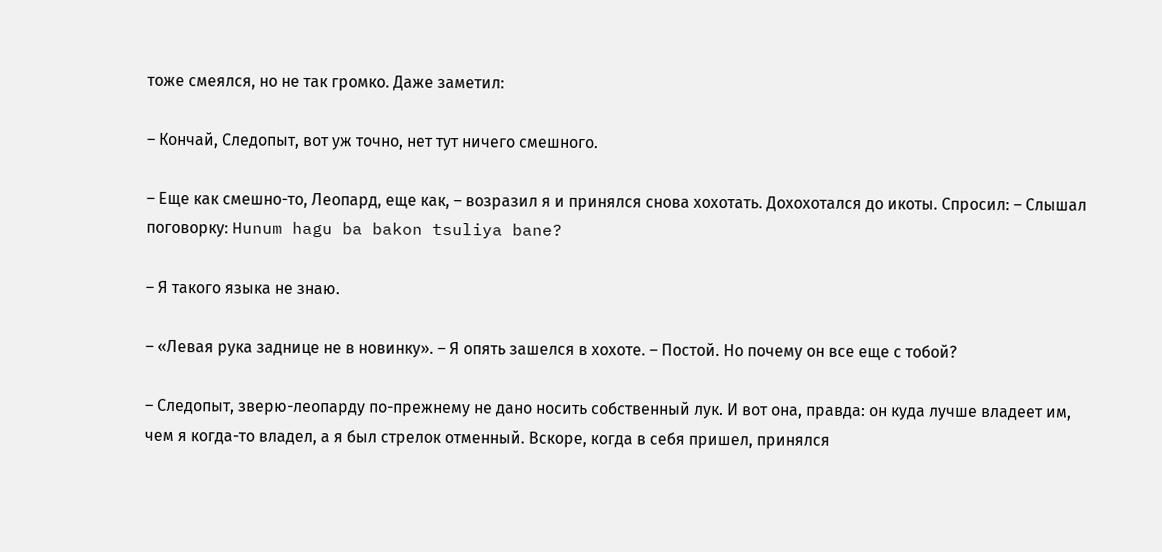тоже смеялся, но не так громко. Даже заметил:

– Кончай, Следопыт, вот уж точно, нет тут ничего смешного.

– Еще как смешно-то, Леопард, еще как, – возразил я и принялся снова хохотать. Дохохотался до икоты. Спросил: – Слышал поговорку: Hunum hagu ba bakon tsuliya bane?

– Я такого языка не знаю.

– «Левая рука заднице не в новинку». – Я опять зашелся в хохоте. – Постой. Но почему он все еще с тобой?

– Следопыт, зверю-леопарду по-прежнему не дано носить собственный лук. И вот она, правда: он куда лучше владеет им, чем я когда-то владел, а я был стрелок отменный. Вскоре, когда в себя пришел, принялся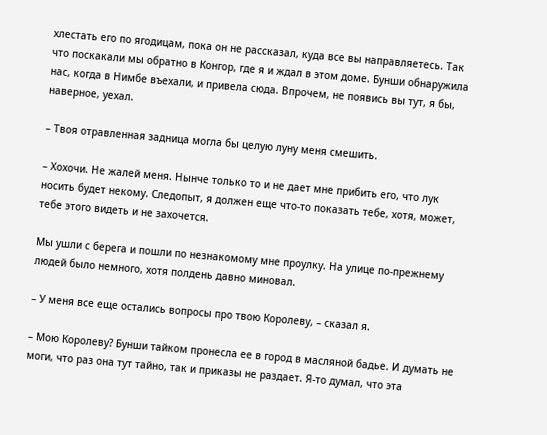хлестать его по ягодицам, пока он не рассказал, куда все вы направляетесь. Так что поскакали мы обратно в Конгор, где я и ждал в этом доме. Бунши обнаружила нас, когда в Нимбе въехали, и привела сюда. Впрочем, не появись вы тут, я бы, наверное, уехал.

– Твоя отравленная задница могла бы целую луну меня смешить.

– Хохочи. Не жалей меня. Нынче только то и не дает мне прибить его, что лук носить будет некому. Следопыт, я должен еще что-то показать тебе, хотя, может, тебе этого видеть и не захочется.

Мы ушли с берега и пошли по незнакомому мне проулку. На улице по-прежнему людей было немного, хотя полдень давно миновал.

– У меня все еще остались вопросы про твою Королеву, – сказал я.

– Мою Королеву? Бунши тайком пронесла ее в город в масляной бадье. И думать не моги, что раз она тут тайно, так и приказы не раздает. Я-то думал, что эта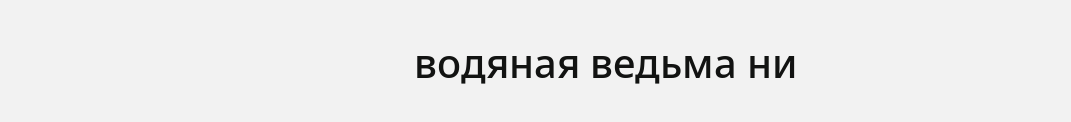водяная ведьма ни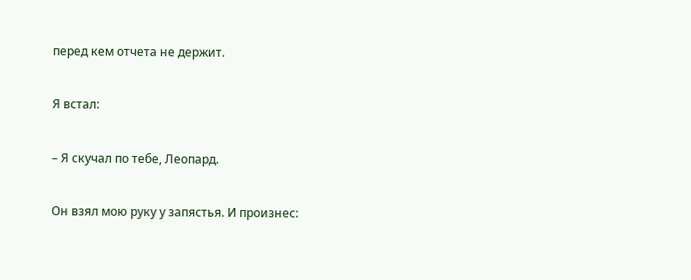перед кем отчета не держит.

Я встал:

– Я скучал по тебе, Леопард.

Он взял мою руку у запястья. И произнес: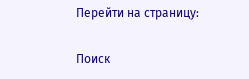Перейти на страницу:

Поиск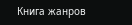Книга жанров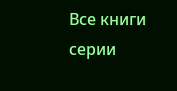Все книги серии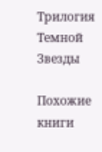Трилогия Темной Звезды

Похожие книги